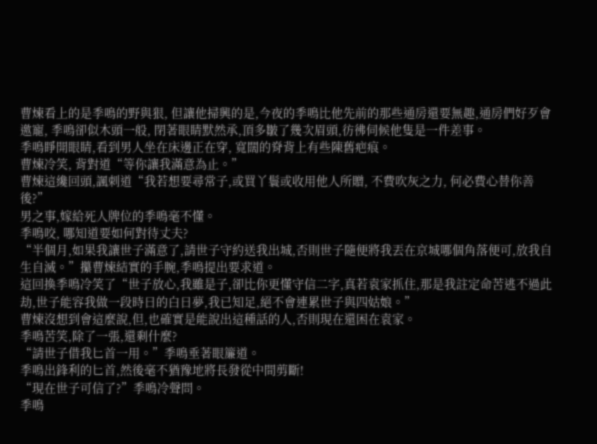曹煉看上的是季鳴的野與狠, 但讓他掃興的是,今夜的季鳴比他先前的那些通房還要無趣,通房們好歹會邀寵, 季鳴卻似木頭一般, 閉著眼睛默然承,頂多皺了幾次眉頭,彷彿伺候他隻是一件差事。
季鳴睜開眼睛,看到男人坐在床邊正在穿, 寬闊的脊背上有些陳舊疤痕。
曹煉冷笑, 背對道“等你讓我滿意為止。”
曹煉這纔回頭,諷刺道“我若想要尋常子,或買丫鬟或收用他人所贈, 不費吹灰之力, 何必費心替你善後?”
男之事,嫁給死人牌位的季鳴毫不懂。
季鳴咬, 哪知道要如何對待丈夫?
“半個月,如果我讓世子滿意了,請世子守約送我出城,否則世子隨便將我丟在京城哪個角落便可,放我自生自滅。”攥曹煉結實的手腕,季鳴提出要求道。
這回換季鳴冷笑了“世子放心,我雖是子,卻比你更懂守信二字,真若袁家抓住,那是我註定命苦逃不過此劫,世子能容我做一段時日的白日夢,我已知足,絕不會連累世子與四姑娘。”
曹煉沒想到會這麼說,但,也確實是能說出這種話的人,否則現在還困在袁家。
季鳴苦笑,除了一張,還剩什麼?
“請世子借我匕首一用。”季鳴垂著眼簾道。
季鳴出鋒利的匕首,然後毫不猶豫地將長發從中間剪斷!
“現在世子可信了?”季鳴冷聲問。
季鳴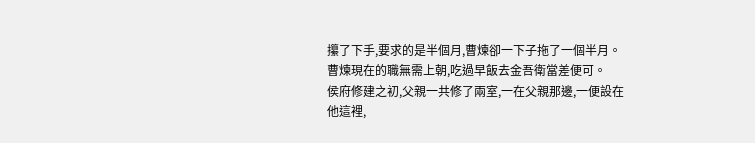攥了下手,要求的是半個月,曹煉卻一下子拖了一個半月。
曹煉現在的職無需上朝,吃過早飯去金吾衛當差便可。
侯府修建之初,父親一共修了兩室,一在父親那邊,一便設在他這裡,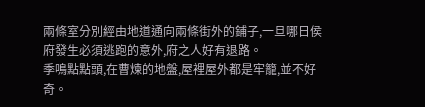兩條室分別經由地道通向兩條街外的鋪子,一旦哪日侯府發生必須逃跑的意外,府之人好有退路。
季鳴點點頭,在曹煉的地盤,屋裡屋外都是牢籠,並不好奇。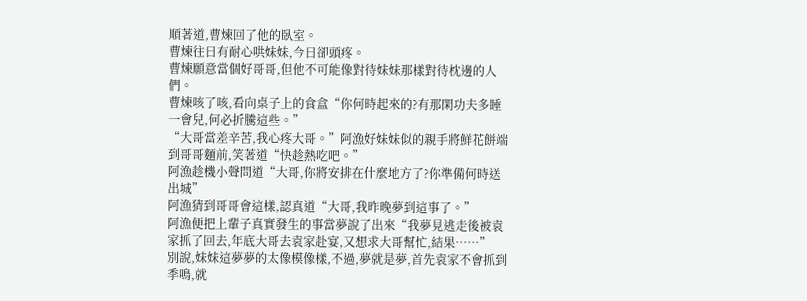順著道,曹煉回了他的臥室。
曹煉往日有耐心哄妹妹,今日卻頭疼。
曹煉願意當個好哥哥,但他不可能像對待妹妹那樣對待枕邊的人們。
曹煉咳了咳,看向桌子上的食盒“你何時起來的?有那閑功夫多睡一會兒,何必折騰這些。”
“大哥當差辛苦,我心疼大哥。”阿漁好妹妹似的親手將鮮花餅端到哥哥麵前,笑著道“快趁熱吃吧。”
阿漁趁機小聲問道“大哥,你將安排在什麼地方了?你準備何時送出城”
阿漁猜到哥哥會這樣,認真道“大哥,我昨晚夢到這事了。”
阿漁便把上輩子真實發生的事當夢說了出來“我夢見逃走後被袁家抓了回去,年底大哥去袁家赴宴,又想求大哥幫忙,結果……”
別說,妹妹這夢夢的太像模像樣,不過,夢就是夢,首先袁家不會抓到季鳴,就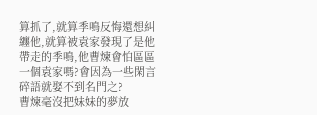算抓了,就算季鳴反悔還想糾纏他,就算被袁家發現了是他帶走的季鳴,他曹煉會怕區區一個袁家嗎?會因為一些閑言碎語就娶不到名門之?
曹煉毫沒把妹妹的夢放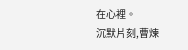在心裡。
沉默片刻,曹煉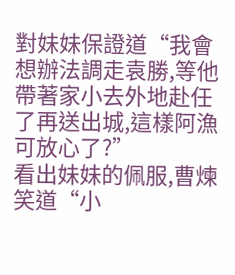對妹妹保證道“我會想辦法調走袁勝,等他帶著家小去外地赴任了再送出城,這樣阿漁可放心了?”
看出妹妹的佩服,曹煉笑道“小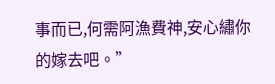事而已,何需阿漁費神,安心繡你的嫁去吧。”